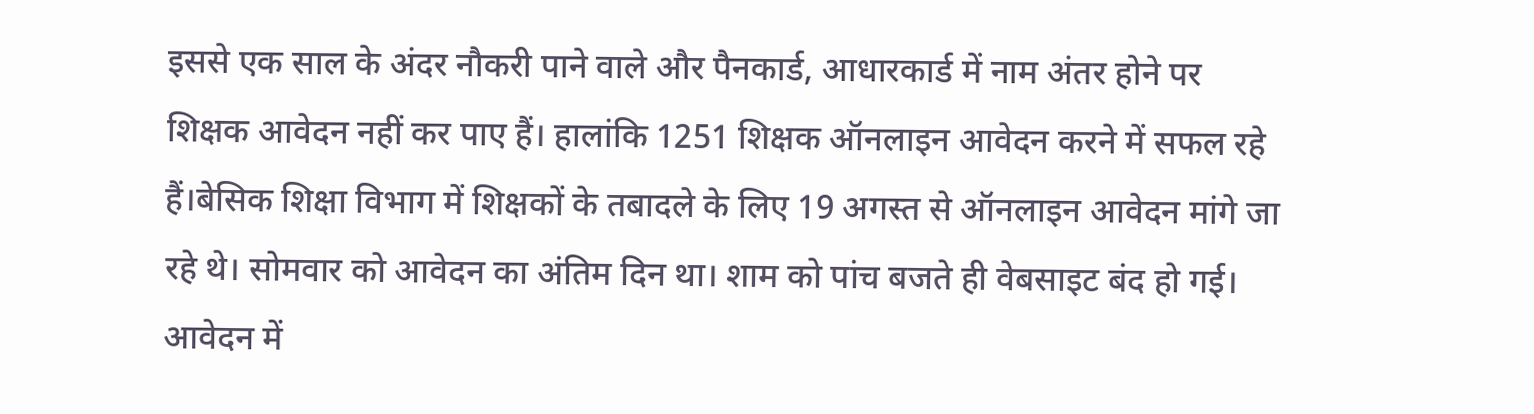इससे एक साल के अंदर नौकरी पाने वाले और पैनकार्ड, आधारकार्ड में नाम अंतर होने पर शिक्षक आवेदन नहीं कर पाए हैं। हालांकि 1251 शिक्षक ऑनलाइन आवेदन करने में सफल रहे हैं।बेसिक शिक्षा विभाग में शिक्षकों के तबादले के लिए 19 अगस्त से ऑनलाइन आवेदन मांगे जा रहे थे। सोमवार को आवेदन का अंतिम दिन था। शाम को पांच बजते ही वेबसाइट बंद हो गई। आवेदन में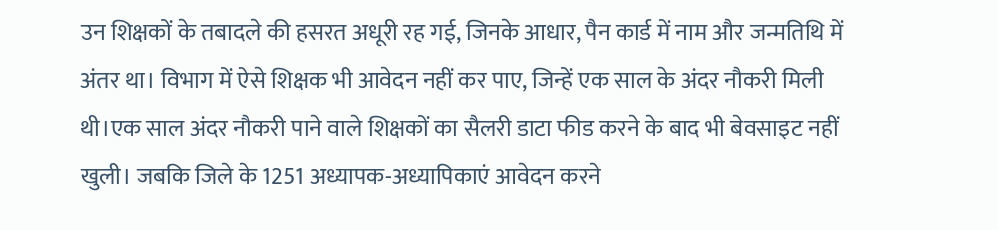उन शिक्षकों के तबादले की हसरत अधूरी रह गई, जिनके आधार, पैन कार्ड में नाम और जन्मतिथि में अंतर था। विभाग में ऐसे शिक्षक भी आवेदन नहीं कर पाए, जिन्हें एक साल के अंदर नौकरी मिली थी।एक साल अंदर नौकरी पाने वाले शिक्षकों का सैलरी डाटा फीड करने के बाद भी बेवसाइट नहीं खुली। जबकि जिले के 1251 अध्यापक-अध्यापिकाएं आवेदन करने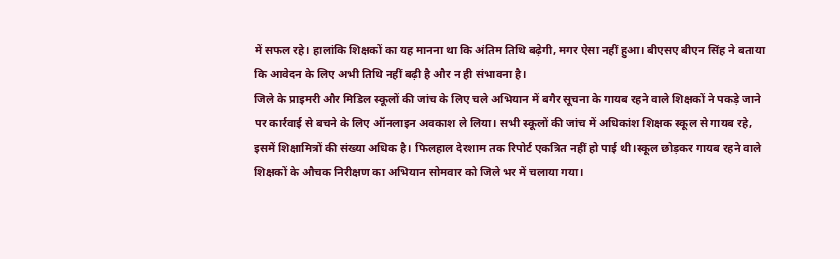में सफल रहे। हालांकि शिक्षकों का यह मानना था कि अंतिम तिथि बढ़ेगी, मगर ऐसा नहीं हुआ। बीएसए बीएन सिंह ने बताया कि आवेदन के लिए अभी तिथि नहीं बढ़ी है और न ही संभावना है।
जिले के प्राइमरी और मिडिल स्कूलों की जांच के लिए चले अभियान में बगैर सूचना के गायब रहने वाले शिक्षकों ने पकड़े जाने पर कार्रवाई से बचने के लिए ऑनलाइन अवकाश ले लिया। सभी स्कूलों की जांच में अधिकांश शिक्षक स्कूल से गायब रहे, इसमें शिक्षामित्रों की संख्या अधिक है। फिलहाल देरशाम तक रिपोर्ट एकत्रित नहीं हो पाई थी।स्कूल छोड़कर गायब रहने वाले शिक्षकों के औचक निरीक्षण का अभियान सोमवार को जिले भर में चलाया गया।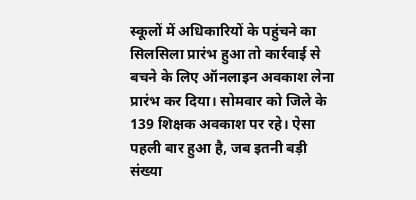स्कूलों में अधिकारियों के पहुंचने का सिलसिला प्रारंभ हुआ तो कार्रवाई से बचने के लिए ऑनलाइन अवकाश लेना प्रारंभ कर दिया। सोमवार को जिले के 139 शिक्षक अवकाश पर रहे। ऐसा पहली बार हुआ है, जब इतनी बड़ी संख्या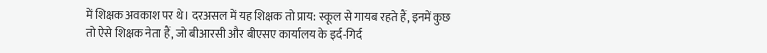में शिक्षक अवकाश पर थे। दरअसल में यह शिक्षक तो प्राय: स्कूल से गायब रहते हैं, इनमें कुछ तो ऐसे शिक्षक नेता हैं, जो बीआरसी और बीएसए कार्यालय के इर्द-गिर्द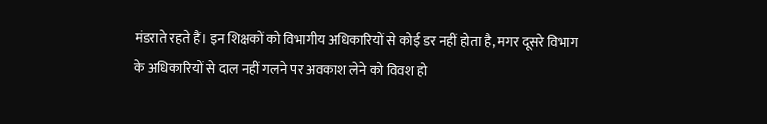मंडराते रहते हैं। इन शिक्षकों को विभागीय अधिकारियों से कोई डर नहीं होता है, मगर दूसरे विभाग के अधिकारियों से दाल नहीं गलने पर अवकाश लेने को विवश हो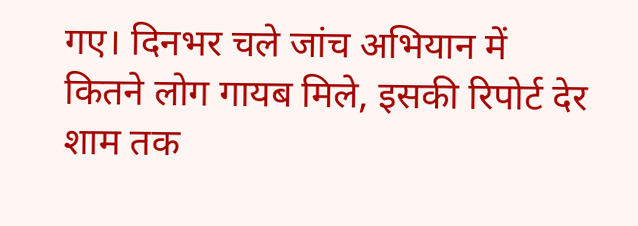गए। दिनभर चले जांच अभियान में कितने लोग गायब मिले, इसकी रिपोर्ट देर शाम तक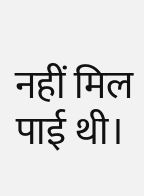नहीं मिल पाई थी।